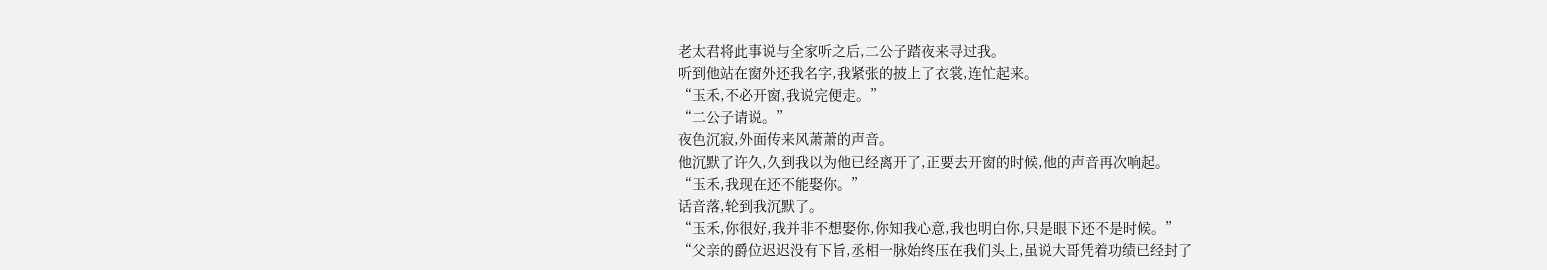老太君将此事说与全家听之后,二公子踏夜来寻过我。
听到他站在窗外还我名字,我紧张的披上了衣裳,连忙起来。
“玉禾,不必开窗,我说完便走。”
“二公子请说。”
夜色沉寂,外面传来风萧萧的声音。
他沉默了许久,久到我以为他已经离开了,正要去开窗的时候,他的声音再次响起。
“玉禾,我现在还不能娶你。”
话音落,轮到我沉默了。
“玉禾,你很好,我并非不想娶你,你知我心意,我也明白你,只是眼下还不是时候。”
“父亲的爵位迟迟没有下旨,丞相一脉始终压在我们头上,虽说大哥凭着功绩已经封了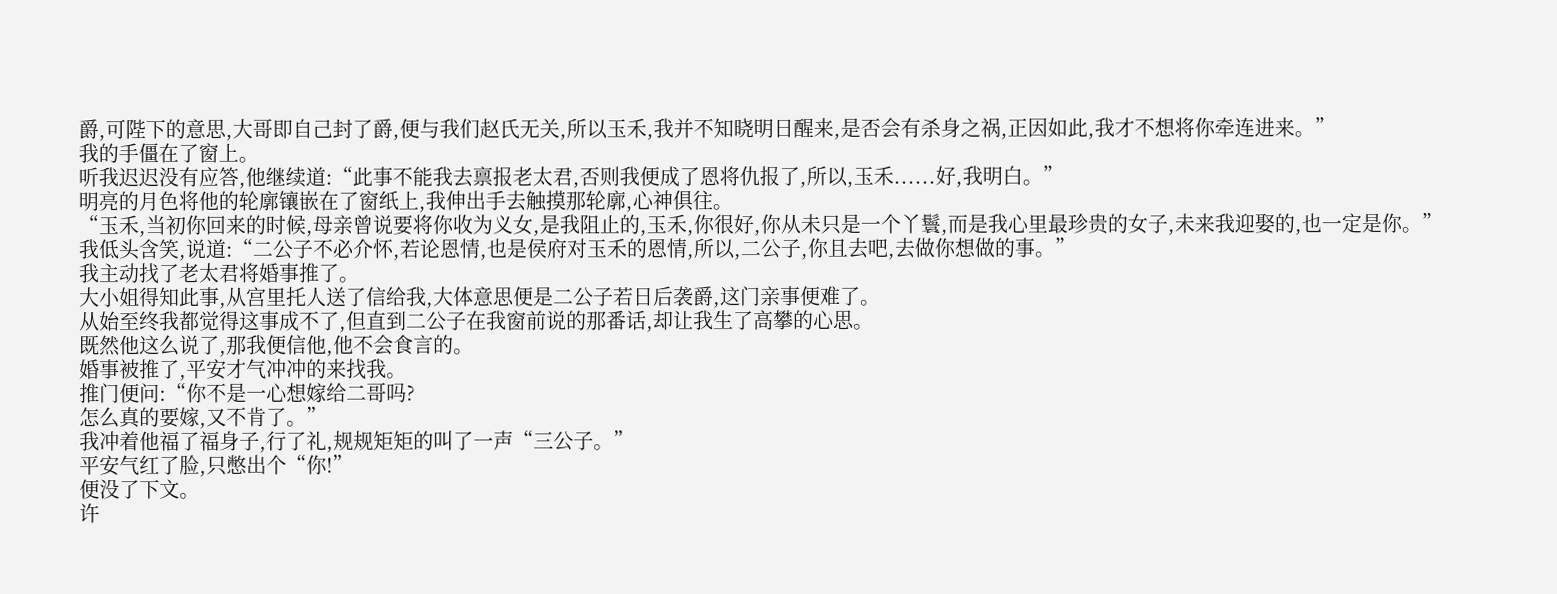爵,可陛下的意思,大哥即自己封了爵,便与我们赵氏无关,所以玉禾,我并不知晓明日醒来,是否会有杀身之祸,正因如此,我才不想将你牵连进来。”
我的手僵在了窗上。
听我迟迟没有应答,他继续道:“此事不能我去禀报老太君,否则我便成了恩将仇报了,所以,玉禾......好,我明白。”
明亮的月色将他的轮廓镶嵌在了窗纸上,我伸出手去触摸那轮廓,心神俱往。
“玉禾,当初你回来的时候,母亲曾说要将你收为义女,是我阻止的,玉禾,你很好,你从未只是一个丫鬟,而是我心里最珍贵的女子,未来我迎娶的,也一定是你。”
我低头含笑,说道:“二公子不必介怀,若论恩情,也是侯府对玉禾的恩情,所以,二公子,你且去吧,去做你想做的事。”
我主动找了老太君将婚事推了。
大小姐得知此事,从宫里托人送了信给我,大体意思便是二公子若日后袭爵,这门亲事便难了。
从始至终我都觉得这事成不了,但直到二公子在我窗前说的那番话,却让我生了高攀的心思。
既然他这么说了,那我便信他,他不会食言的。
婚事被推了,平安才气冲冲的来找我。
推门便问:“你不是一心想嫁给二哥吗?
怎么真的要嫁,又不肯了。”
我冲着他福了福身子,行了礼,规规矩矩的叫了一声“三公子。”
平安气红了脸,只憋出个“你!”
便没了下文。
许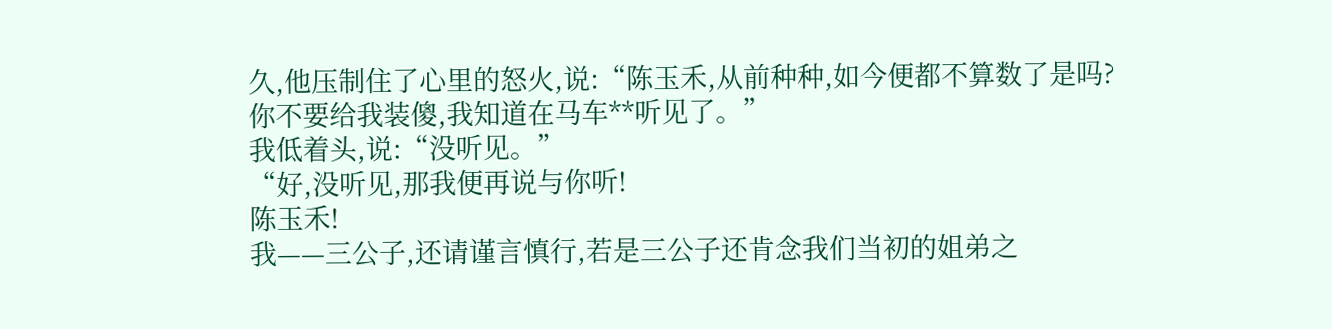久,他压制住了心里的怒火,说:“陈玉禾,从前种种,如今便都不算数了是吗?
你不要给我装傻,我知道在马车**听见了。”
我低着头,说:“没听见。”
“好,没听见,那我便再说与你听!
陈玉禾!
我——三公子,还请谨言慎行,若是三公子还肯念我们当初的姐弟之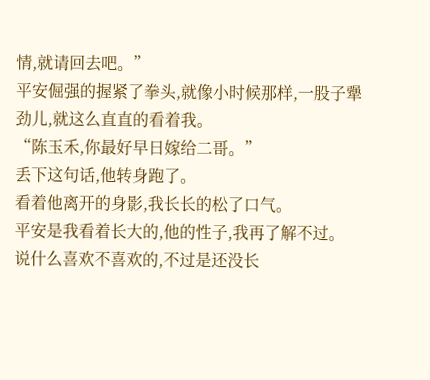情,就请回去吧。”
平安倔强的握紧了拳头,就像小时候那样,一股子犟劲儿,就这么直直的看着我。
“陈玉禾,你最好早日嫁给二哥。”
丢下这句话,他转身跑了。
看着他离开的身影,我长长的松了口气。
平安是我看着长大的,他的性子,我再了解不过。
说什么喜欢不喜欢的,不过是还没长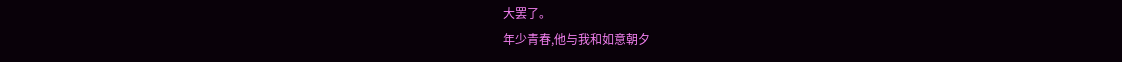大罢了。
年少青春,他与我和如意朝夕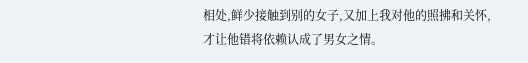相处,鲜少接触到别的女子,又加上我对他的照拂和关怀,才让他错将依赖认成了男女之情。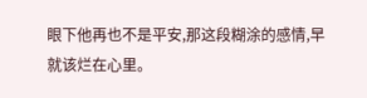眼下他再也不是平安,那这段糊涂的感情,早就该烂在心里。